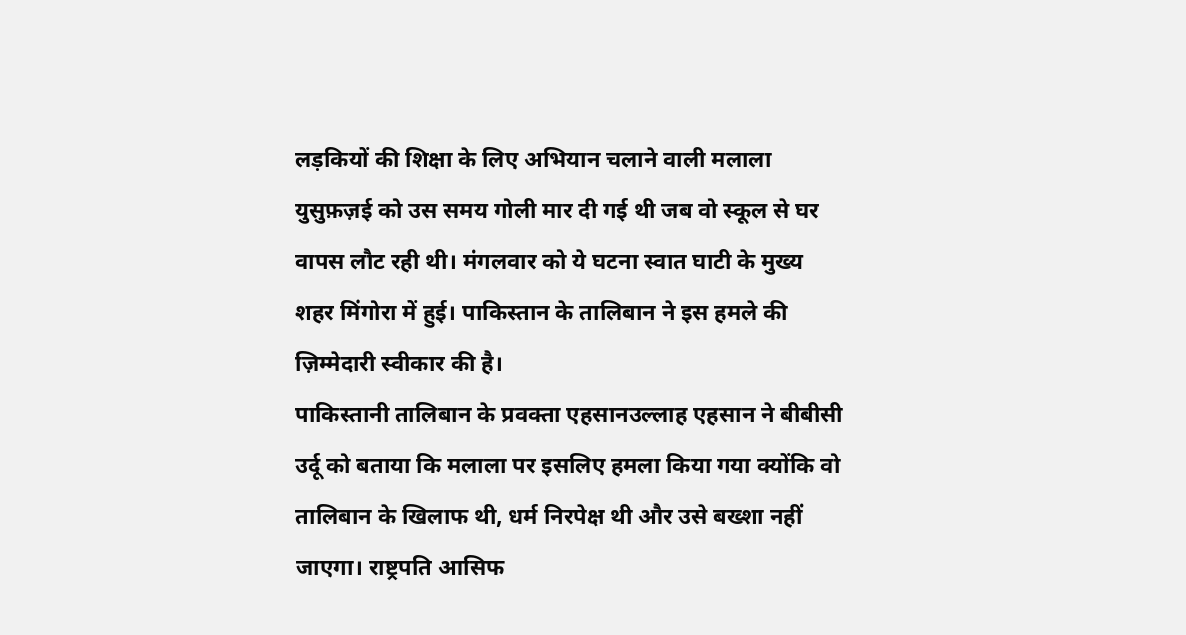लड़कियों की शिक्षा के लिए अभियान चलाने वाली मलाला युसुफ़ज़ई को उस समय गोली मार दी गई थी जब वो स्कूल से घर वापस लौट रही थी। मंगलवार को ये घटना स्वात घाटी के मुख्य शहर मिंगोरा में हुई। पाकिस्तान के तालिबान ने इस हमले की ज़िम्मेदारी स्वीकार की है।
पाकिस्तानी तालिबान के प्रवक्ता एहसानउल्लाह एहसान ने बीबीसी उर्दू को बताया कि मलाला पर इसलिए हमला किया गया क्योंकि वो तालिबान के खिलाफ थी, धर्म निरपेक्ष थी और उसे बख्शा नहीं जाएगा। राष्ट्रपति आसिफ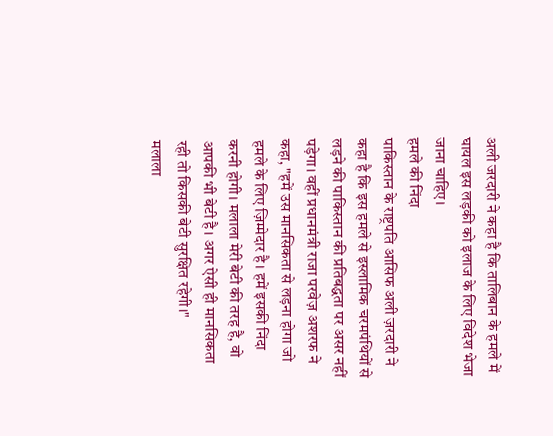अली जरदारी ने कहा है कि तालिबान के हमले में घायल इस लड़की को इलाज के लिए विदेश भेजा जाना चाहिए।
हमले की निंदा
पाकिस्तान के राष्ट्रपति आसिफ अली ज़रदारी ने कहा है कि इस हमले से इस्लामिक चरमपंथियों से लड़ने की पाकिस्तान की प्रतिबद्धता पर असर नहीं पड़ेगा। वहीं प्रधानमंत्री राजा परवेज़ अशरफ ने कहा, "हमें उस मानसिकता से लड़ना होगा जो हमले के लिए ज़िम्मेदार है। हमें इसकी निंदा करनी होगी। मलाला मेरी बेटी की तरह है, वो आपकी भी बेटी है। अगर ऐसी ही मानसिकता रही तो किसकी बेटी सुरक्षित रहेगी।"
मलाला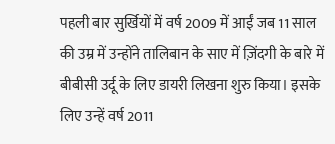पहली बार सुर्खियों में वर्ष 2009 में आईं जब 11 साल की उम्र में उन्होंने तालिबान के साए में ज़िंदगी के बारे में बीबीसी उर्दू के लिए डायरी लिखना शुरु किया। इसके लिए उन्हें वर्ष 2011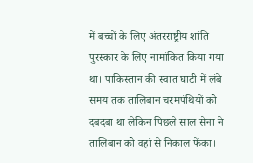में बच्चों के लिए अंतरराष्ट्रीय शांति पुरस्कार के लिए नामांकित किया गया था। पाकिस्तान की स्वात घाटी में लंबे समय तक तालिबान चरमपंथियों को दबदबा था लेकिन पिछले साल सेना ने तालिबान को वहां से निकाल फेंका।